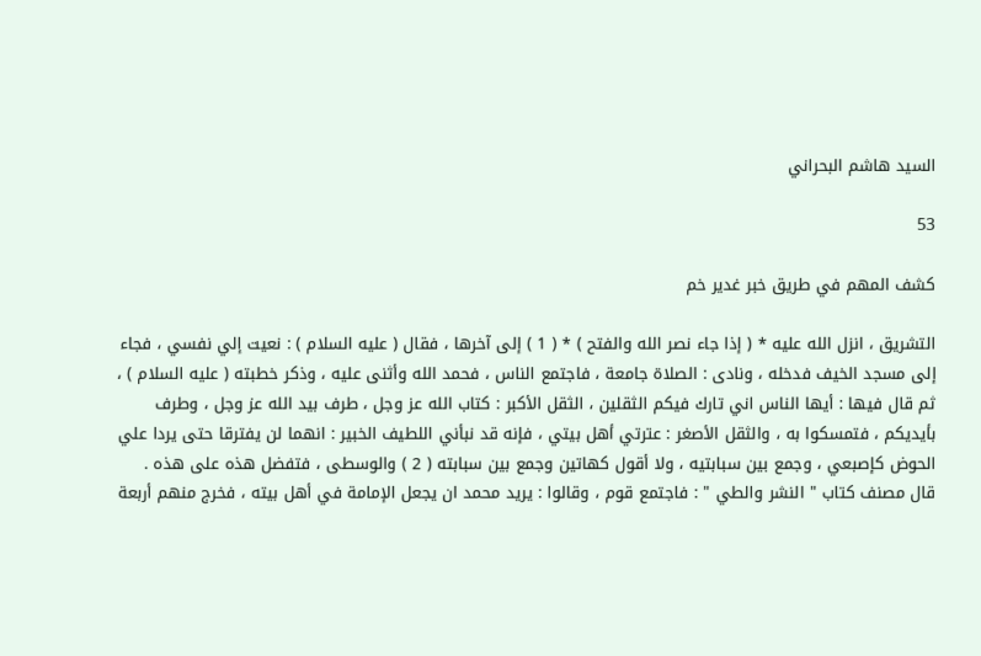السيد هاشم البحراني

53

كشف المهم في طريق خبر غدير خم

التشريق ، انزل الله عليه * ( إذا جاء نصر الله والفتح ) * ( 1 ) إلى آخرها ، فقال ( عليه السلام ) : نعيت إلي نفسي ، فجاء إلى مسجد الخيف فدخله ، ونادى : الصلاة جامعة ، فاجتمع الناس ، فحمد الله وأثنى عليه ، وذكر خطبته ( عليه السلام ) ، ثم قال فيها : أيها الناس اني تارك فيكم الثقلين ، الثقل الأكبر : كتاب الله عز وجل ، طرف بيد الله عز وجل ، وطرف بأيديكم ، فتمسكوا به ، والثقل الأصغر : عترتي أهل بيتي ، فإنه قد نبأني اللطيف الخبير : انهما لن يفترقا حتى يردا علي الحوض كإصبعي ، وجمع بين سبابتيه ، ولا أقول كهاتين وجمع بين سبابته ( 2 ) والوسطى ، فتفضل هذه على هذه . قال مصنف كتاب " النشر والطي " : فاجتمع قوم ، وقالوا : يريد محمد ان يجعل الإمامة في أهل بيته ، فخرج منهم أربعة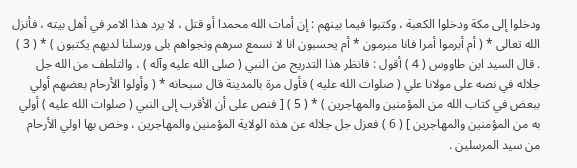ودخلوا إلى مكة ودخلوا الكعبة ، وكتبوا فيما بينهم : إن أمات الله محمدا أو قتل ، لا يرد هذا الامر في أهل بيته ، فأنزل الله تعالى * ( أم أبرموا أمرا فانا مبرمون * أم يحسبون انا لا نسمع سرهم ونجواهم بلى ورسلنا لديهم يكتبون ) * ( 3 ) . قال السيد ابن طاووس ( 4 ) أقول : فانظر هذا التدريج من النبي ( صلى الله عليه وآله ) ، والتلطف من الله جل جلاله في نصه على مولانا علي ( صلوات الله عليه ) فأول مرة بالمدينة قال سبحانه * ( وأولوا الأرحام بعضهم أولي ببعض في كتاب الله من المؤمنين والمهاجرين ) * ( 5 ) [ فنص على أن الأقرب إلى النبي ( صلوات الله عليه ) أولي به من المؤمنين والمهاجرين ] ( 6 ) فعزل جل جلاله عن هذه الولاية المؤمنين والمهاجرين ، وخص بها اولي الأرحام من سيد المرسلين .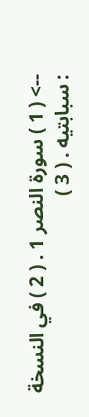--> ( 1 ) سورة النصر 1 . ( 2 ) في النسخة : سبابتيه . ( 3 )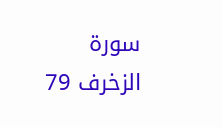سورة الزخرف 79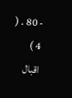- 80 . ( 4 ) اقبال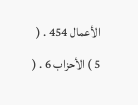الأعمال 454 . ( 5 ) الأحزاب 6 . (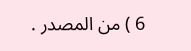6 ) من المصدر .